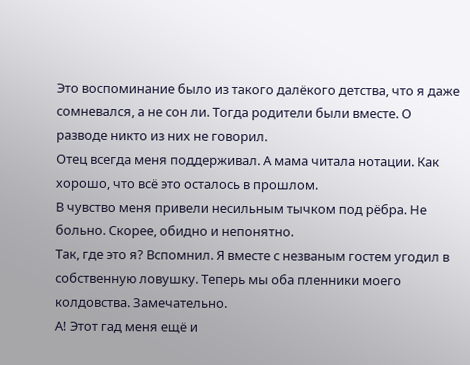Это воспоминание было из такого далёкого детства, что я даже сомневался, а не сон ли. Тогда родители были вместе. О разводе никто из них не говорил.
Отец всегда меня поддерживал. А мама читала нотации. Как хорошо, что всё это осталось в прошлом.
В чувство меня привели несильным тычком под рёбра. Не больно. Скорее, обидно и непонятно.
Так, где это я? Вспомнил. Я вместе с незваным гостем угодил в собственную ловушку. Теперь мы оба пленники моего колдовства. Замечательно.
А! Этот гад меня ещё и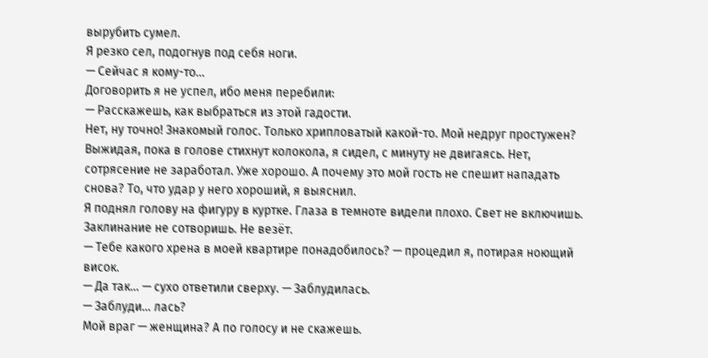вырубить сумел.
Я резко сел, подогнув под себя ноги.
— Сейчас я кому-то…
Договорить я не успел, ибо меня перебили:
— Расскажешь, как выбраться из этой гадости.
Нет, ну точно! Знакомый голос. Только хрипловатый какой-то. Мой недруг простужен?
Выжидая, пока в голове стихнут колокола, я сидел, с минуту не двигаясь. Нет, сотрясение не заработал. Уже хорошо. А почему это мой гость не спешит нападать снова? То, что удар у него хороший, я выяснил.
Я поднял голову на фигуру в куртке. Глаза в темноте видели плохо. Свет не включишь. Заклинание не сотворишь. Не везёт.
— Тебе какого хрена в моей квартире понадобилось? — процедил я, потирая ноющий висок.
— Да так… — сухо ответили сверху. — Заблудилась.
— Заблуди… лась?
Мой враг — женщина? А по голосу и не скажешь.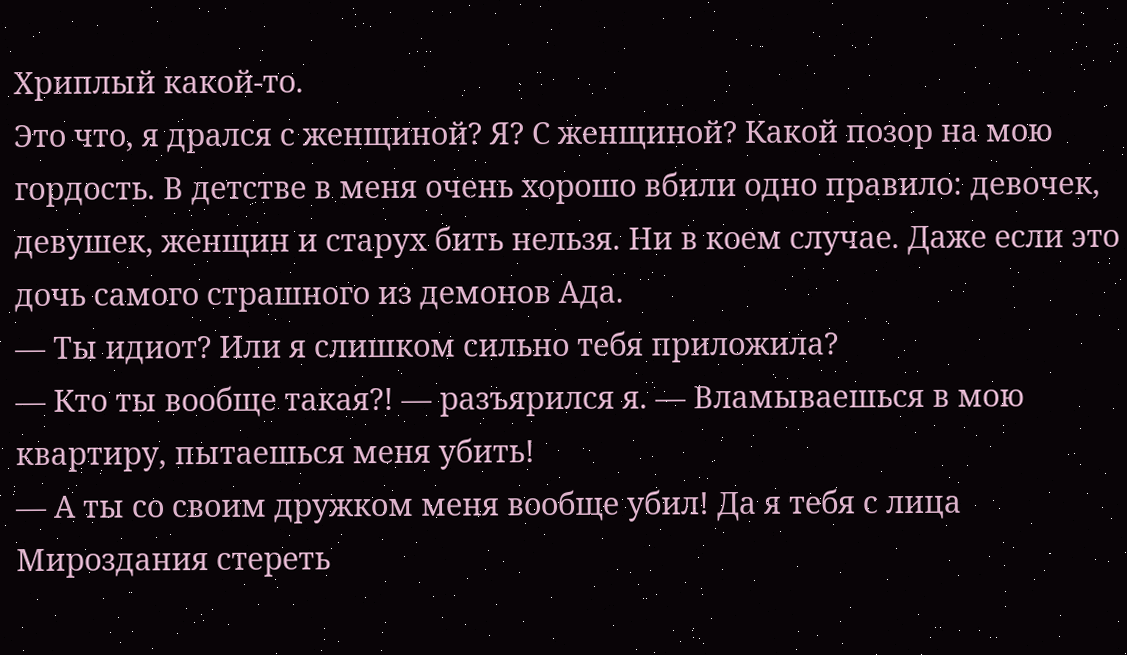Хриплый какой-то.
Это что, я дрался с женщиной? Я? С женщиной? Какой позор на мою гордость. В детстве в меня очень хорошо вбили одно правило: девочек, девушек, женщин и старух бить нельзя. Ни в коем случае. Даже если это дочь самого страшного из демонов Ада.
— Ты идиот? Или я слишком сильно тебя приложила?
— Кто ты вообще такая?! — разъярился я. — Вламываешься в мою квартиру, пытаешься меня убить!
— А ты со своим дружком меня вообще убил! Да я тебя с лица Мироздания стереть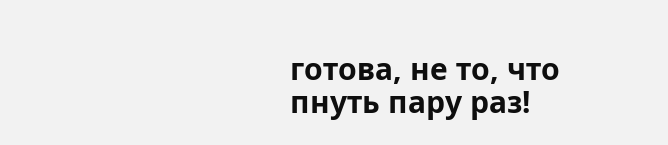готова, не то, что пнуть пару раз!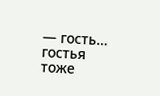— гость… гостья тоже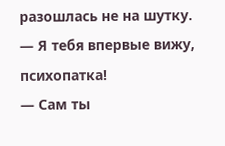разошлась не на шутку.
— Я тебя впервые вижу, психопатка!
— Сам ты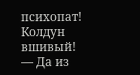психопат! Колдун вшивый!
— Да из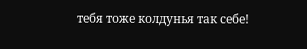тебя тоже колдунья так себе!